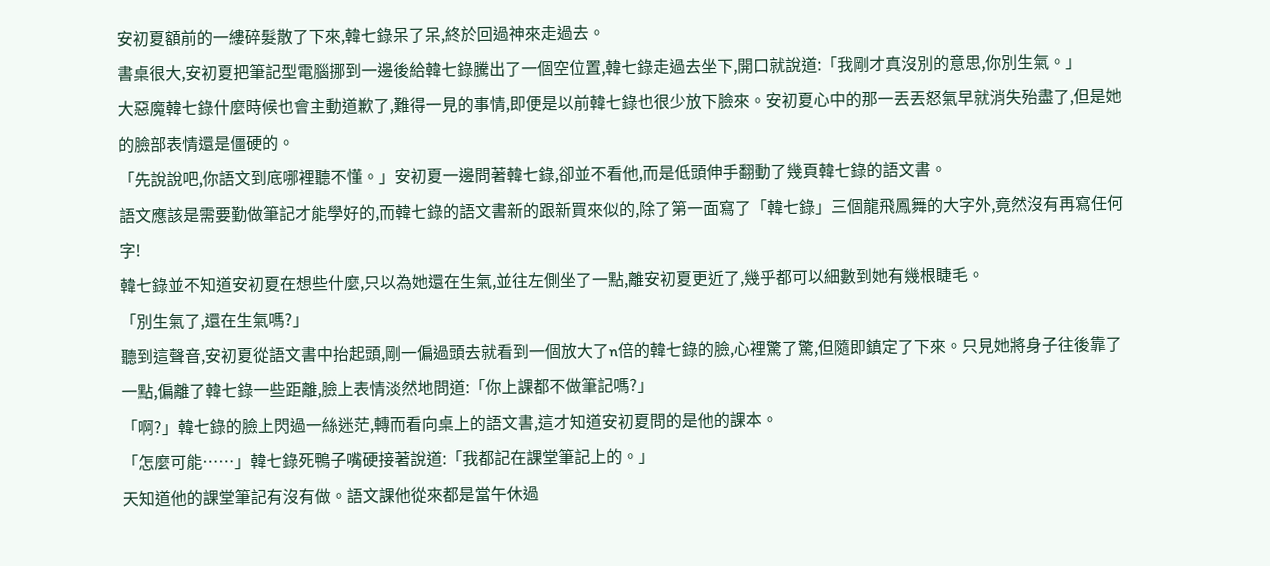安初夏額前的一縷碎髮散了下來,韓七錄呆了呆,終於回過神來走過去。
書桌很大,安初夏把筆記型電腦挪到一邊後給韓七錄騰出了一個空位置,韓七錄走過去坐下,開口就說道:「我剛才真沒別的意思,你別生氣。」
大惡魔韓七錄什麼時候也會主動道歉了,難得一見的事情,即便是以前韓七錄也很少放下臉來。安初夏心中的那一丟丟怒氣早就消失殆盡了,但是她的臉部表情還是僵硬的。
「先說說吧,你語文到底哪裡聽不懂。」安初夏一邊問著韓七錄,卻並不看他,而是低頭伸手翻動了幾頁韓七錄的語文書。
語文應該是需要勤做筆記才能學好的,而韓七錄的語文書新的跟新買來似的,除了第一面寫了「韓七錄」三個龍飛鳳舞的大字外,竟然沒有再寫任何字!
韓七錄並不知道安初夏在想些什麼,只以為她還在生氣,並往左側坐了一點,離安初夏更近了,幾乎都可以細數到她有幾根睫毛。
「別生氣了,還在生氣嗎?」
聽到這聲音,安初夏從語文書中抬起頭,剛一偏過頭去就看到一個放大了n倍的韓七錄的臉,心裡驚了驚,但隨即鎮定了下來。只見她將身子往後靠了一點,偏離了韓七錄一些距離,臉上表情淡然地問道:「你上課都不做筆記嗎?」
「啊?」韓七錄的臉上閃過一絲迷茫,轉而看向桌上的語文書,這才知道安初夏問的是他的課本。
「怎麼可能……」韓七錄死鴨子嘴硬接著說道:「我都記在課堂筆記上的。」
天知道他的課堂筆記有沒有做。語文課他從來都是當午休過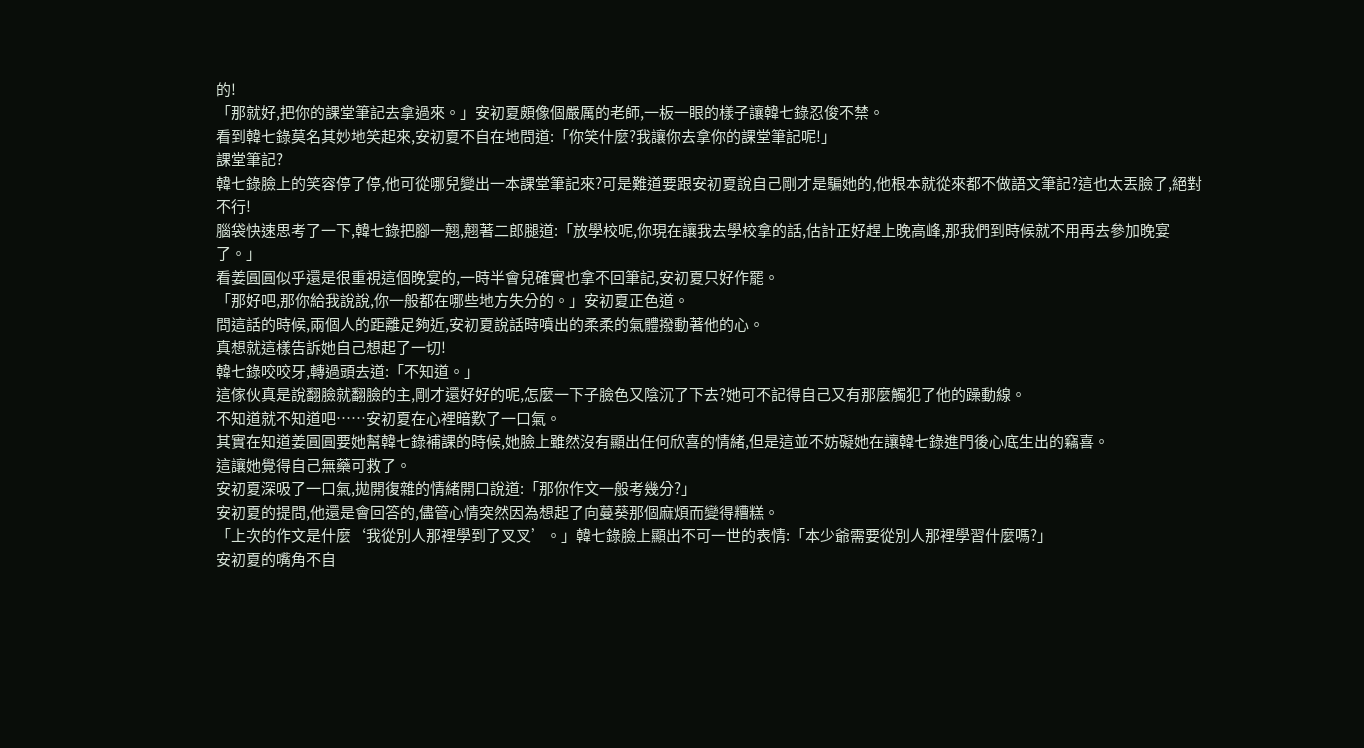的!
「那就好,把你的課堂筆記去拿過來。」安初夏頗像個嚴厲的老師,一板一眼的樣子讓韓七錄忍俊不禁。
看到韓七錄莫名其妙地笑起來,安初夏不自在地問道:「你笑什麼?我讓你去拿你的課堂筆記呢!」
課堂筆記?
韓七錄臉上的笑容停了停,他可從哪兒變出一本課堂筆記來?可是難道要跟安初夏說自己剛才是騙她的,他根本就從來都不做語文筆記?這也太丟臉了,絕對不行!
腦袋快速思考了一下,韓七錄把腳一翹,翹著二郎腿道:「放學校呢,你現在讓我去學校拿的話,估計正好趕上晚高峰,那我們到時候就不用再去參加晚宴了。」
看姜圓圓似乎還是很重視這個晚宴的,一時半會兒確實也拿不回筆記,安初夏只好作罷。
「那好吧,那你給我說說,你一般都在哪些地方失分的。」安初夏正色道。
問這話的時候,兩個人的距離足夠近,安初夏說話時噴出的柔柔的氣體撥動著他的心。
真想就這樣告訴她自己想起了一切!
韓七錄咬咬牙,轉過頭去道:「不知道。」
這傢伙真是說翻臉就翻臉的主,剛才還好好的呢,怎麼一下子臉色又陰沉了下去?她可不記得自己又有那麼觸犯了他的躁動線。
不知道就不知道吧……安初夏在心裡暗歎了一口氣。
其實在知道姜圓圓要她幫韓七錄補課的時候,她臉上雖然沒有顯出任何欣喜的情緒,但是這並不妨礙她在讓韓七錄進門後心底生出的竊喜。
這讓她覺得自己無藥可救了。
安初夏深吸了一口氣,拋開復雜的情緒開口說道:「那你作文一般考幾分?」
安初夏的提問,他還是會回答的,儘管心情突然因為想起了向蔓葵那個麻煩而變得糟糕。
「上次的作文是什麼‘我從別人那裡學到了叉叉’。」韓七錄臉上顯出不可一世的表情:「本少爺需要從別人那裡學習什麼嗎?」
安初夏的嘴角不自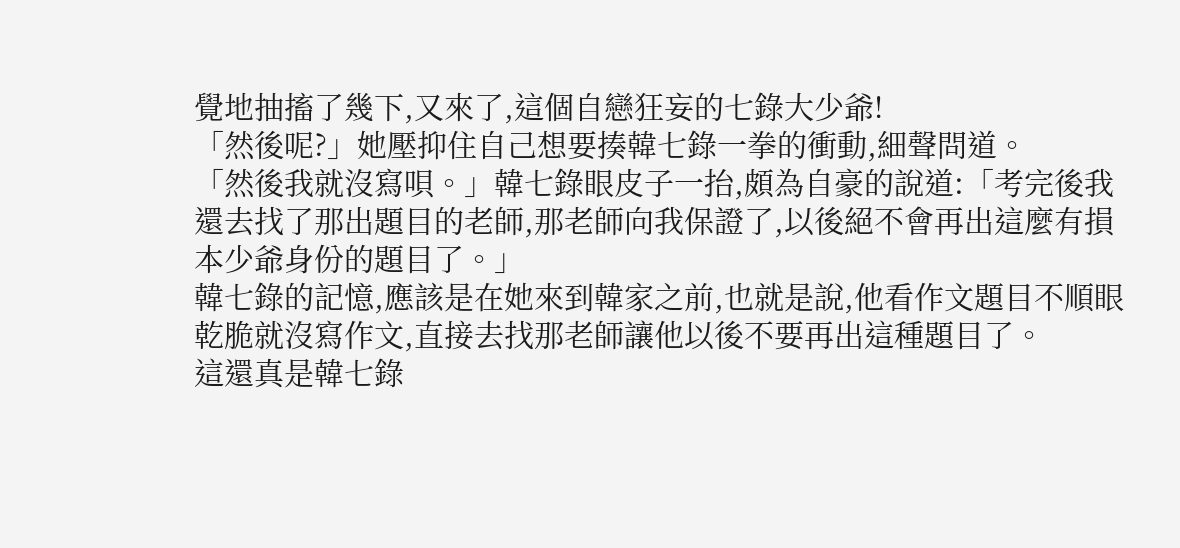覺地抽搐了幾下,又來了,這個自戀狂妄的七錄大少爺!
「然後呢?」她壓抑住自己想要揍韓七錄一拳的衝動,細聲問道。
「然後我就沒寫唄。」韓七錄眼皮子一抬,頗為自豪的說道:「考完後我還去找了那出題目的老師,那老師向我保證了,以後絕不會再出這麼有損本少爺身份的題目了。」
韓七錄的記憶,應該是在她來到韓家之前,也就是說,他看作文題目不順眼乾脆就沒寫作文,直接去找那老師讓他以後不要再出這種題目了。
這還真是韓七錄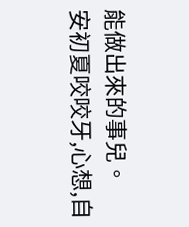能做出來的事兒。
安初夏咬咬牙,心想,自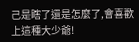己是瞎了還是怎麼了,會喜歡上這種大少爺!